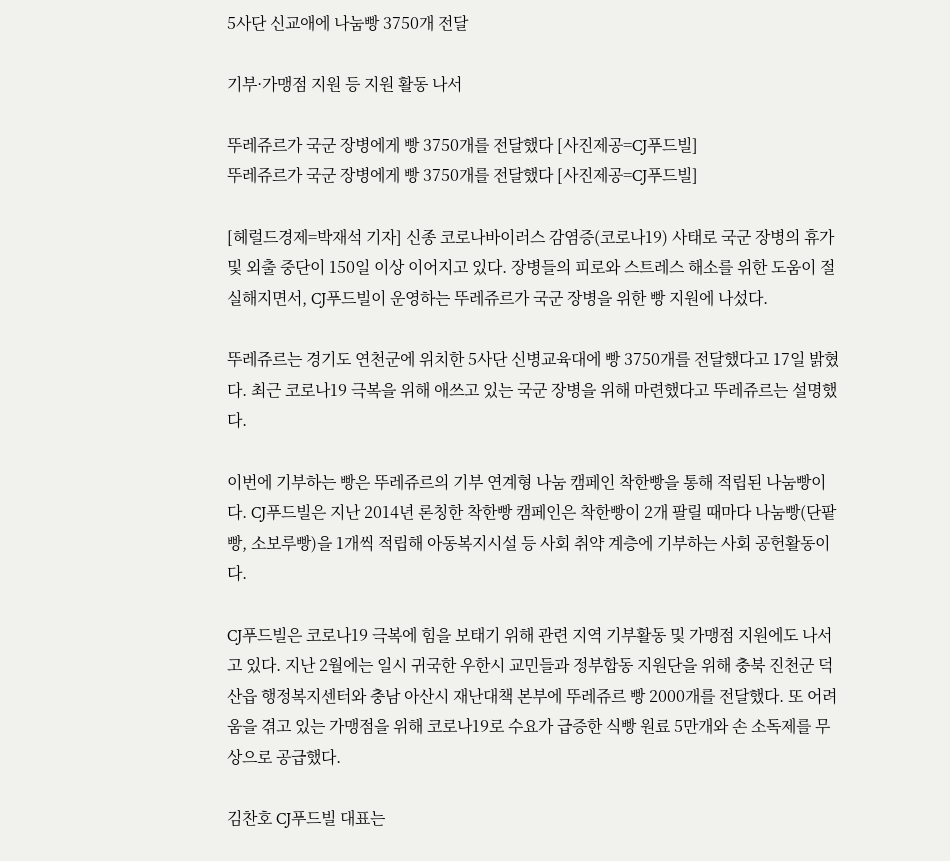5사단 신교애에 나눔빵 3750개 전달

기부·가맹점 지원 등 지원 활동 나서

뚜레쥬르가 국군 장병에게 빵 3750개를 전달했다 [사진제공=CJ푸드빌]
뚜레쥬르가 국군 장병에게 빵 3750개를 전달했다 [사진제공=CJ푸드빌]

[헤럴드경제=박재석 기자] 신종 코로나바이러스 감염증(코로나19) 사태로 국군 장병의 휴가 및 외출 중단이 150일 이상 이어지고 있다. 장병들의 피로와 스트레스 해소를 위한 도움이 절실해지면서, CJ푸드빌이 운영하는 뚜레쥬르가 국군 장병을 위한 빵 지원에 나섰다.

뚜레쥬르는 경기도 연천군에 위치한 5사단 신병교육대에 빵 3750개를 전달했다고 17일 밝혔다. 최근 코로나19 극복을 위해 애쓰고 있는 국군 장병을 위해 마련했다고 뚜레쥬르는 설명했다.

이번에 기부하는 빵은 뚜레쥬르의 기부 연계형 나눔 캠페인 착한빵을 통해 적립된 나눔빵이다. CJ푸드빌은 지난 2014년 론칭한 착한빵 캠페인은 착한빵이 2개 팔릴 때마다 나눔빵(단팥빵, 소보루빵)을 1개씩 적립해 아동복지시설 등 사회 취약 계층에 기부하는 사회 공헌활동이다.

CJ푸드빌은 코로나19 극복에 힘을 보태기 위해 관련 지역 기부활동 및 가맹점 지원에도 나서고 있다. 지난 2월에는 일시 귀국한 우한시 교민들과 정부합동 지원단을 위해 충북 진천군 덕산읍 행정복지센터와 충남 아산시 재난대책 본부에 뚜레쥬르 빵 2000개를 전달했다. 또 어려움을 겪고 있는 가맹점을 위해 코로나19로 수요가 급증한 식빵 원료 5만개와 손 소독제를 무상으로 공급했다.

김찬호 CJ푸드빌 대표는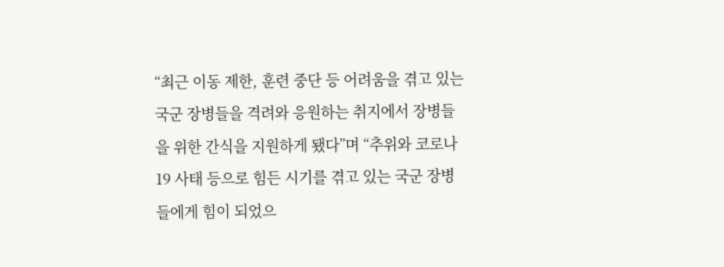“최근 이동 제한, 훈련 중단 등 어려움을 겪고 있는 국군 장병들을 격려와 응원하는 취지에서 장병들을 위한 간식을 지원하게 됐다”며 “추위와 코로나19 사태 등으로 힘든 시기를 겪고 있는 국군 장병들에게 힘이 되었으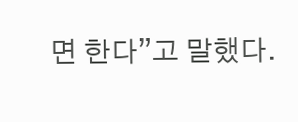면 한다”고 말했다.